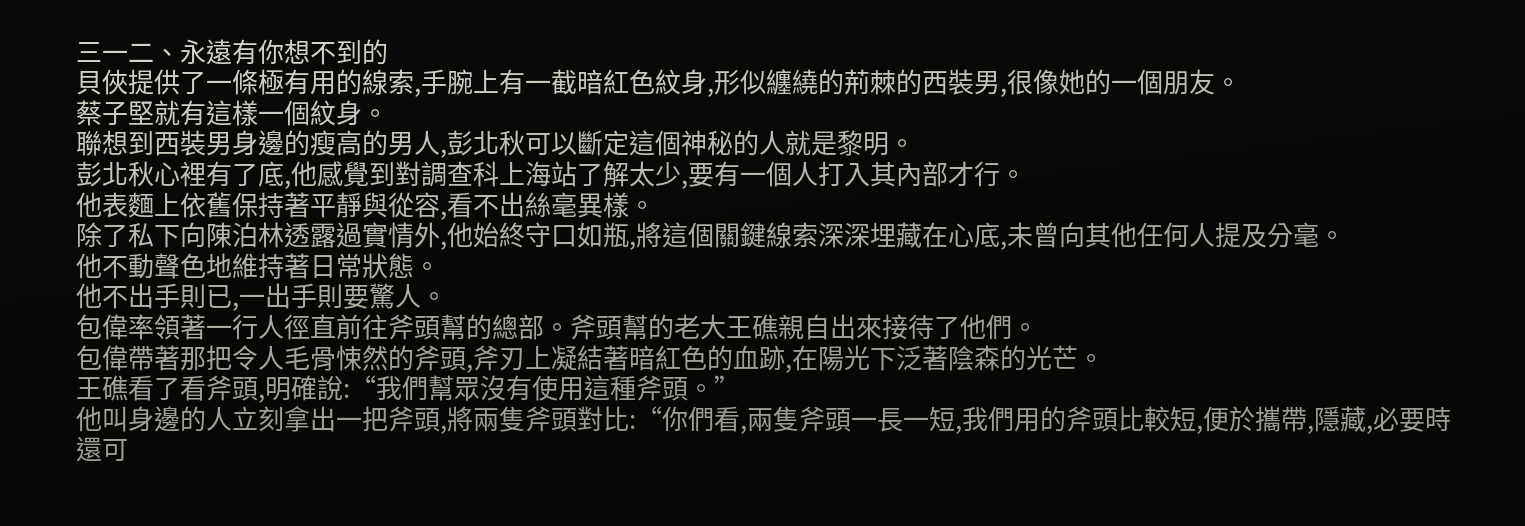三一二、永遠有你想不到的
貝俠提供了一條極有用的線索,手腕上有一截暗紅色紋身,形似纏繞的荊棘的西裝男,很像她的一個朋友。
蔡子堅就有這樣一個紋身。
聯想到西裝男身邊的瘦高的男人,彭北秋可以斷定這個神秘的人就是黎明。
彭北秋心裡有了底,他感覺到對調查科上海站了解太少,要有一個人打入其內部才行。
他表麵上依舊保持著平靜與從容,看不出絲毫異樣。
除了私下向陳泊林透露過實情外,他始終守口如瓶,將這個關鍵線索深深埋藏在心底,未曾向其他任何人提及分毫。
他不動聲色地維持著日常狀態。
他不出手則已,一出手則要驚人。
包偉率領著一行人徑直前往斧頭幫的總部。斧頭幫的老大王礁親自出來接待了他們。
包偉帶著那把令人毛骨悚然的斧頭,斧刃上凝結著暗紅色的血跡,在陽光下泛著陰森的光芒。
王礁看了看斧頭,明確說:“我們幫眾沒有使用這種斧頭。”
他叫身邊的人立刻拿出一把斧頭,將兩隻斧頭對比:“你們看,兩隻斧頭一長一短,我們用的斧頭比較短,便於攜帶,隱藏,必要時還可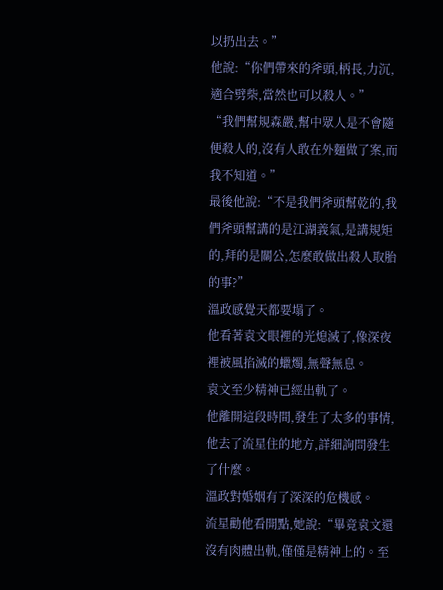以扔出去。”
他說:“你們帶來的斧頭,柄長,力沉,適合劈柴,當然也可以殺人。”
“我們幫規森嚴,幫中眾人是不會隨便殺人的,沒有人敢在外麵做了案,而我不知道。”
最後他說:“不是我們斧頭幫乾的,我們斧頭幫講的是江湖義氣,是講規矩的,拜的是關公,怎麼敢做出殺人取胎的事?”
溫政感覺天都要塌了。
他看著袁文眼裡的光熄滅了,像深夜裡被風掐滅的蠟燭,無聲無息。
袁文至少精神已經出軌了。
他離開這段時間,發生了太多的事情,他去了流星住的地方,詳細詢問發生了什麼。
溫政對婚姻有了深深的危機感。
流星勸他看開點,她說:“畢竟袁文還沒有肉體出軌,僅僅是精神上的。至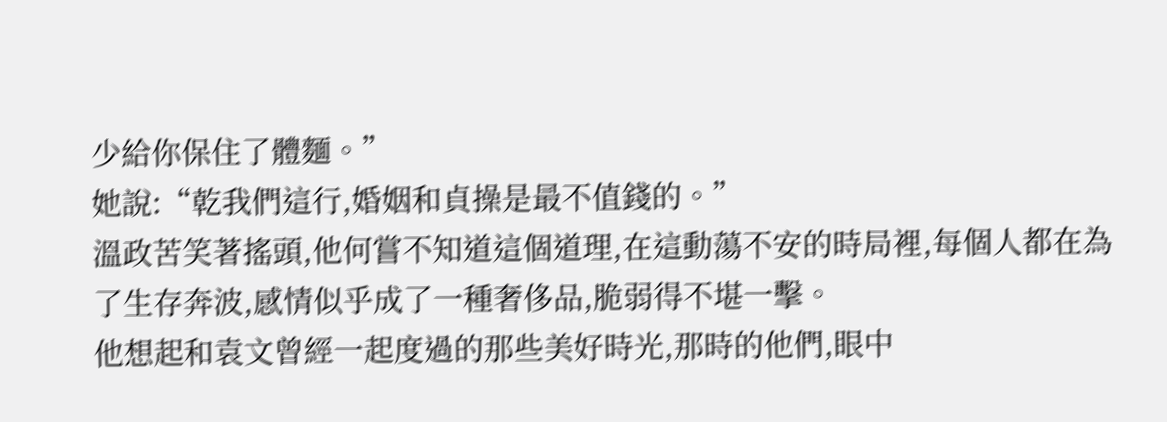少給你保住了體麵。”
她說:“乾我們這行,婚姻和貞操是最不值錢的。”
溫政苦笑著搖頭,他何嘗不知道這個道理,在這動蕩不安的時局裡,每個人都在為了生存奔波,感情似乎成了一種奢侈品,脆弱得不堪一擊。
他想起和袁文曾經一起度過的那些美好時光,那時的他們,眼中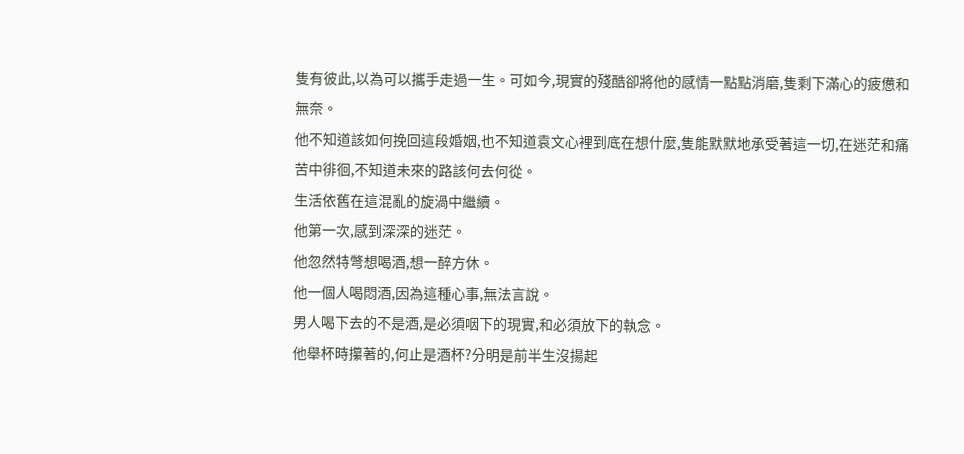隻有彼此,以為可以攜手走過一生。可如今,現實的殘酷卻將他的感情一點點消磨,隻剩下滿心的疲憊和無奈。
他不知道該如何挽回這段婚姻,也不知道袁文心裡到底在想什麼,隻能默默地承受著這一切,在迷茫和痛苦中徘徊,不知道未來的路該何去何從。
生活依舊在這混亂的旋渦中繼續。
他第一次,感到深深的迷茫。
他忽然特彆想喝酒,想一醉方休。
他一個人喝悶酒,因為這種心事,無法言說。
男人喝下去的不是酒,是必須咽下的現實,和必須放下的執念。
他舉杯時攥著的,何止是酒杯?分明是前半生沒揚起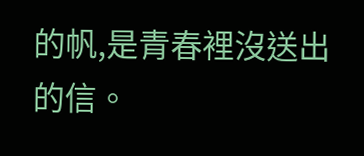的帆,是青春裡沒送出的信。